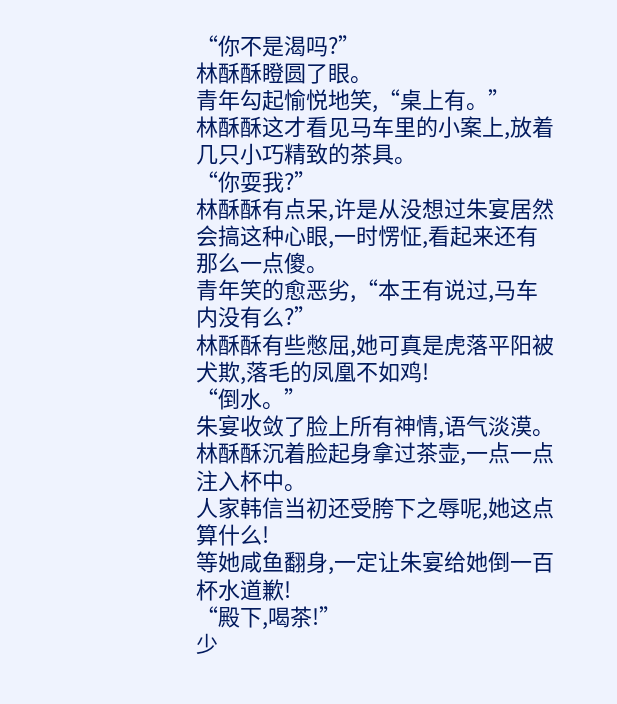“你不是渴吗?”
林酥酥瞪圆了眼。
青年勾起愉悦地笑,“桌上有。”
林酥酥这才看见马车里的小案上,放着几只小巧精致的茶具。
“你耍我?”
林酥酥有点呆,许是从没想过朱宴居然会搞这种心眼,一时愣怔,看起来还有那么一点傻。
青年笑的愈恶劣,“本王有说过,马车内没有么?”
林酥酥有些憋屈,她可真是虎落平阳被犬欺,落毛的凤凰不如鸡!
“倒水。”
朱宴收敛了脸上所有神情,语气淡漠。
林酥酥沉着脸起身拿过茶壶,一点一点注入杯中。
人家韩信当初还受胯下之辱呢,她这点算什么!
等她咸鱼翻身,一定让朱宴给她倒一百杯水道歉!
“殿下,喝茶!”
少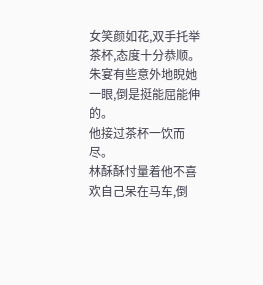女笑颜如花,双手托举茶杯,态度十分恭顺。
朱宴有些意外地睨她一眼,倒是挺能屈能伸的。
他接过茶杯一饮而尽。
林酥酥忖量着他不喜欢自己呆在马车,倒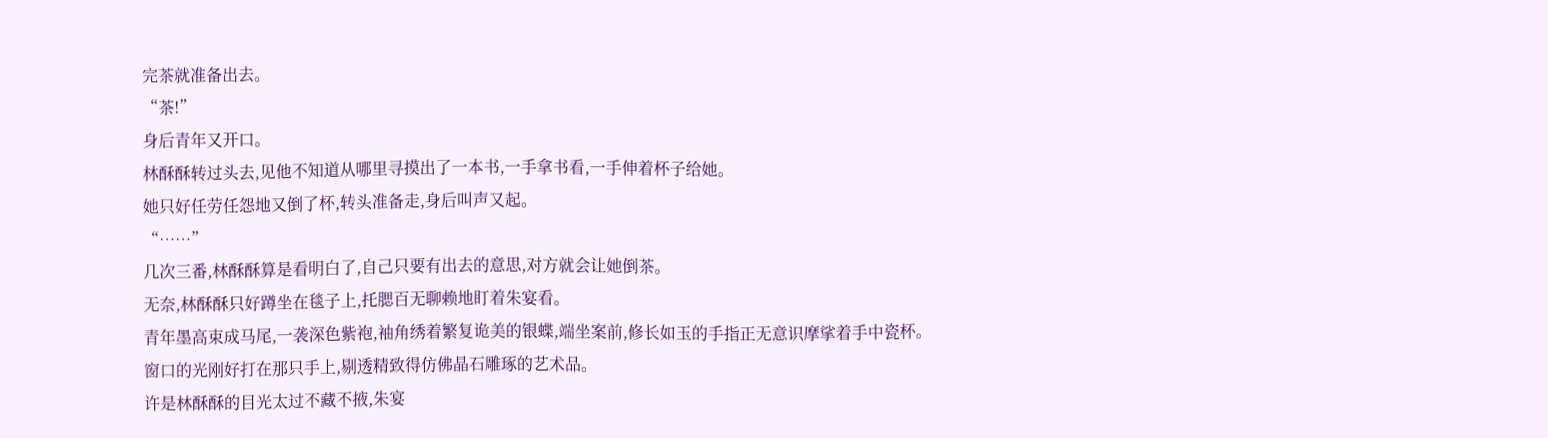完茶就准备出去。
“茶!”
身后青年又开口。
林酥酥转过头去,见他不知道从哪里寻摸出了一本书,一手拿书看,一手伸着杯子给她。
她只好任劳任怨地又倒了杯,转头准备走,身后叫声又起。
“……”
几次三番,林酥酥算是看明白了,自己只要有出去的意思,对方就会让她倒茶。
无奈,林酥酥只好蹲坐在毯子上,托腮百无聊赖地盯着朱宴看。
青年墨高束成马尾,一袭深色紫袍,袖角绣着繁复诡美的银蝶,端坐案前,修长如玉的手指正无意识摩挲着手中瓷杯。
窗口的光刚好打在那只手上,剔透精致得仿佛晶石雕琢的艺术品。
许是林酥酥的目光太过不藏不掖,朱宴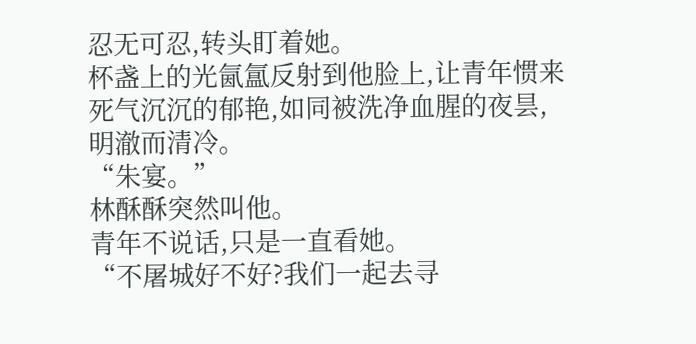忍无可忍,转头盯着她。
杯盏上的光氤氲反射到他脸上,让青年惯来死气沉沉的郁艳,如同被洗净血腥的夜昙,明澈而清冷。
“朱宴。”
林酥酥突然叫他。
青年不说话,只是一直看她。
“不屠城好不好?我们一起去寻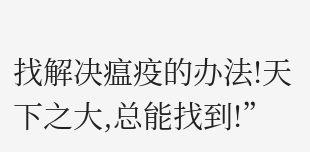找解决瘟疫的办法!天下之大,总能找到!”